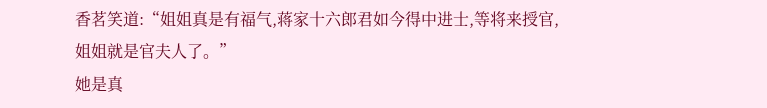香茗笑道:“姐姐真是有福气,蒋家十六郎君如今得中进士,等将来授官,姐姐就是官夫人了。”
她是真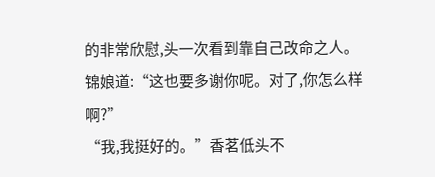的非常欣慰,头一次看到靠自己改命之人。
锦娘道:“这也要多谢你呢。对了,你怎么样啊?”
“我,我挺好的。”香茗低头不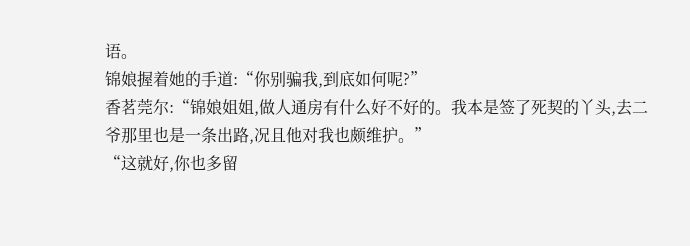语。
锦娘握着她的手道:“你别骗我,到底如何呢?”
香茗莞尔:“锦娘姐姐,做人通房有什么好不好的。我本是签了死契的丫头,去二爷那里也是一条出路,况且他对我也颇维护。”
“这就好,你也多留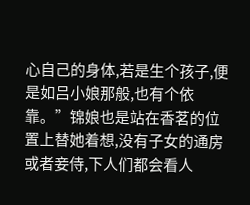心自己的身体,若是生个孩子,便是如吕小娘那般,也有个依靠。”锦娘也是站在香茗的位置上替她着想,没有子女的通房或者妾侍,下人们都会看人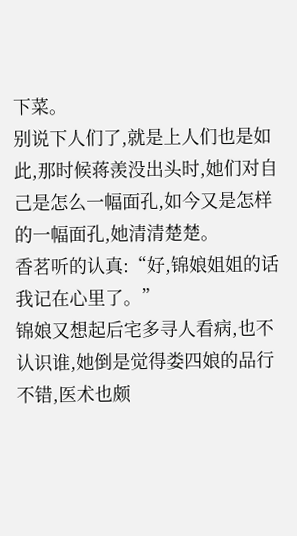下菜。
别说下人们了,就是上人们也是如此,那时候蒋羡没出头时,她们对自己是怎么一幅面孔,如今又是怎样的一幅面孔,她清清楚楚。
香茗听的认真:“好,锦娘姐姐的话我记在心里了。”
锦娘又想起后宅多寻人看病,也不认识谁,她倒是觉得娄四娘的品行不错,医术也颇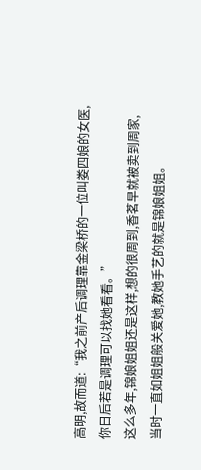高明,故而道:“我之前产后调理靠金梁桥的一位叫娄四娘的女医,你日后若是调理可以找她看看。”
这么多年,锦娘姐姐还是这样,想的很周到,香茗早就被卖到周家,当时一直如姐姐般关爱她,教她手艺的就是锦娘姐姐。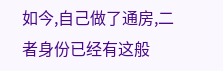如今,自己做了通房,二者身份已经有这般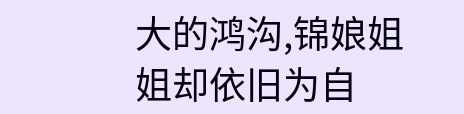大的鸿沟,锦娘姐姐却依旧为自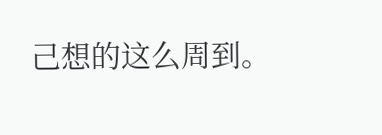己想的这么周到。